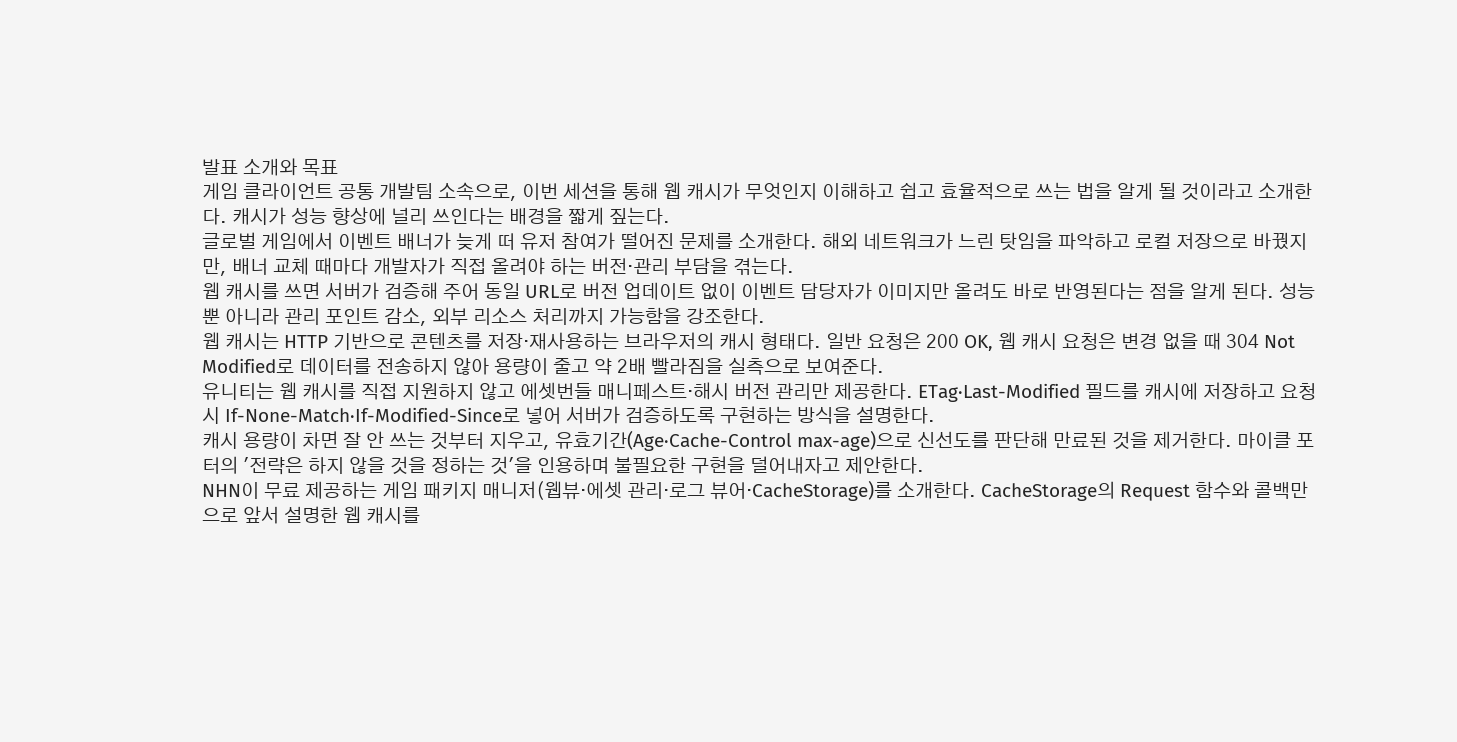발표 소개와 목표
게임 클라이언트 공통 개발팀 소속으로, 이번 세션을 통해 웹 캐시가 무엇인지 이해하고 쉽고 효율적으로 쓰는 법을 알게 될 것이라고 소개한다. 캐시가 성능 향상에 널리 쓰인다는 배경을 짧게 짚는다.
글로벌 게임에서 이벤트 배너가 늦게 떠 유저 참여가 떨어진 문제를 소개한다. 해외 네트워크가 느린 탓임을 파악하고 로컬 저장으로 바꿨지만, 배너 교체 때마다 개발자가 직접 올려야 하는 버전·관리 부담을 겪는다.
웹 캐시를 쓰면 서버가 검증해 주어 동일 URL로 버전 업데이트 없이 이벤트 담당자가 이미지만 올려도 바로 반영된다는 점을 알게 된다. 성능뿐 아니라 관리 포인트 감소, 외부 리소스 처리까지 가능함을 강조한다.
웹 캐시는 HTTP 기반으로 콘텐츠를 저장·재사용하는 브라우저의 캐시 형태다. 일반 요청은 200 OK, 웹 캐시 요청은 변경 없을 때 304 Not Modified로 데이터를 전송하지 않아 용량이 줄고 약 2배 빨라짐을 실측으로 보여준다.
유니티는 웹 캐시를 직접 지원하지 않고 에셋번들 매니페스트·해시 버전 관리만 제공한다. ETag·Last-Modified 필드를 캐시에 저장하고 요청 시 If-None-Match·If-Modified-Since로 넣어 서버가 검증하도록 구현하는 방식을 설명한다.
캐시 용량이 차면 잘 안 쓰는 것부터 지우고, 유효기간(Age·Cache-Control max-age)으로 신선도를 판단해 만료된 것을 제거한다. 마이클 포터의 '전략은 하지 않을 것을 정하는 것'을 인용하며 불필요한 구현을 덜어내자고 제안한다.
NHN이 무료 제공하는 게임 패키지 매니저(웹뷰·에셋 관리·로그 뷰어·CacheStorage)를 소개한다. CacheStorage의 Request 함수와 콜백만으로 앞서 설명한 웹 캐시를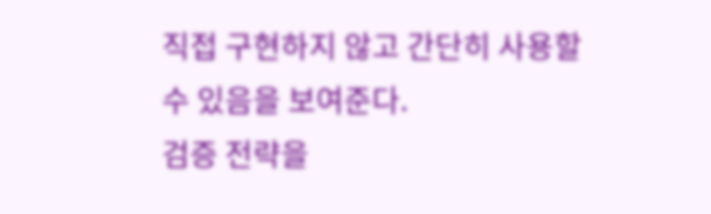직접 구현하지 않고 간단히 사용할 수 있음을 보여준다.
검증 전략을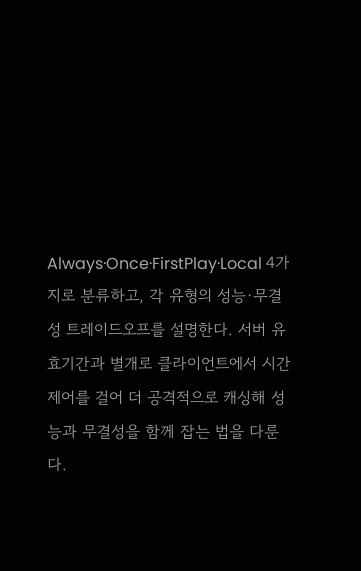Always·Once·FirstPlay·Local 4가지로 분류하고, 각 유형의 성능·무결성 트레이드오프를 설명한다. 서버 유효기간과 별개로 클라이언트에서 시간제어를 걸어 더 공격적으로 캐싱해 성능과 무결성을 함께 잡는 법을 다룬다.